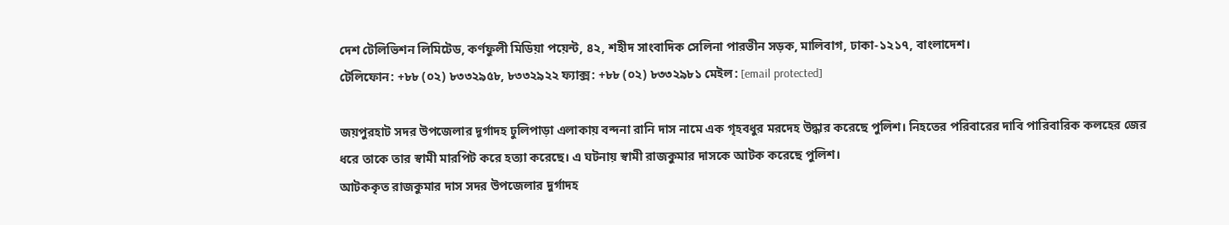দেশ টেলিভিশন লিমিটেড, কর্ণফুলী মিডিয়া পয়েন্ট, ৪২, শহীদ সাংবাদিক সেলিনা পারভীন সড়ক, মালিবাগ, ঢাকা-১২১৭, বাংলাদেশ।
টেলিফোন: +৮৮ (০২) ৮৩৩২৯৫৮, ৮৩৩২৯২২ ফ্যাক্স: +৮৮ (০২) ৮৩৩২৯৮১ মেইল: [email protected]

জয়পুরহাট সদর উপজেলার দূর্গাদহ ঢুলিপাড়া এলাকায় বন্দনা রানি দাস নামে এক গৃহবধুর মরদেহ উদ্ধার করেছে পুলিশ। নিহতের পরিবারের দাবি পারিবারিক কলহের জের ধরে তাকে তার স্বামী মারপিট করে হত্যা করেছে। এ ঘটনায় স্বামী রাজকুমার দাসকে আটক করেছে পুলিশ।
আটককৃত রাজকুমার দাস সদর উপজেলার দুর্গাদহ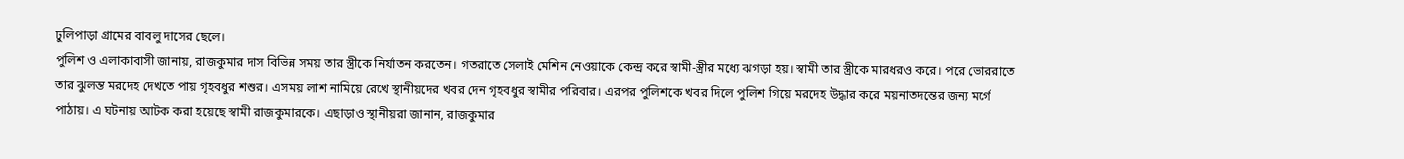ঢুলিপাড়া গ্রামের বাবলু দাসের ছেলে।
পুলিশ ও এলাকাবাসী জানায়, রাজকুমার দাস বিভিন্ন সময় তার স্ত্রীকে নির্যাতন করতেন। গতরাতে সেলাই মেশিন নেওয়াকে কেন্দ্র করে স্বামী-স্ত্রীর মধ্যে ঝগড়া হয়। স্বামী তার স্ত্রীকে মারধরও করে। পরে ভোররাতে তার ঝুলন্ত মরদেহ দেখতে পায় গৃহবধুর শশুর। এসময় লাশ নামিয়ে রেখে স্থানীয়দের খবর দেন গৃহবধুর স্বামীর পরিবার। এরপর পুলিশকে খবর দিলে পুলিশ গিয়ে মরদেহ উদ্ধার করে ময়নাতদন্তের জন্য মর্গে পাঠায়। এ ঘটনায় আটক করা হয়েছে স্বামী রাজকুমারকে। এছাড়াও স্থানীয়রা জানান, রাজকুমার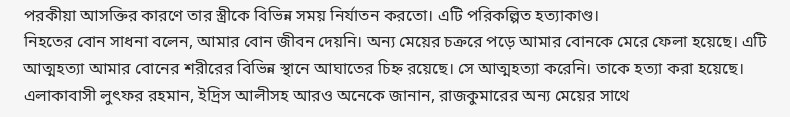পরকীয়া আসক্তির কারণে তার স্ত্রীকে বিভিন্ন সময় নির্যাতন করতো। এটি পরিকল্পিত হত্যাকাণ্ড।
নিহতের বোন সাধনা বলেন, আমার বোন জীবন দেয়নি। অন্য মেয়ের চক্ররে পড়ে আমার বোনকে মেরে ফেলা হয়েছে। এটি আত্মহত্যা আমার বোনের শরীরের বিভিন্ন স্থানে আঘাতের চিহ্ন রয়েছে। সে আত্মহত্যা করেনি। তাকে হত্যা করা হয়েছে।
এলাকাবাসী লুৎফর রহমান, ইদ্রিস আলীসহ আরও অনেকে জানান, রাজকুমারের অন্য মেয়ের সাথে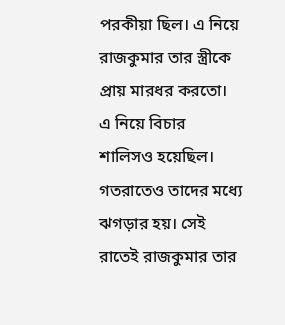পরকীয়া ছিল। এ নিয়ে রাজকুমার তার স্ত্রীকে প্রায় মারধর করতো। এ নিয়ে বিচার শালিসও হয়েছিল। গতরাতেও তাদের মধ্যে ঝগড়ার হয়। সেই রাতেই রাজকুমার তার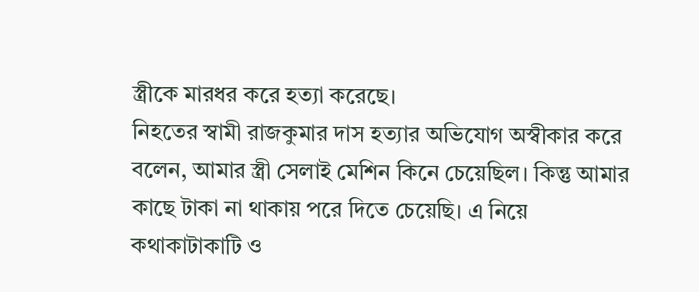স্ত্রীকে মারধর করে হত্যা করেছে।
নিহতের স্বামী রাজকুমার দাস হত্যার অভিযোগ অস্বীকার করে বলেন, আমার স্ত্রী সেলাই মেশিন কিনে চেয়েছিল। কিন্তু আমার কাছে টাকা না থাকায় পরে দিতে চেয়েছি। এ নিয়ে কথাকাটাকাটি ও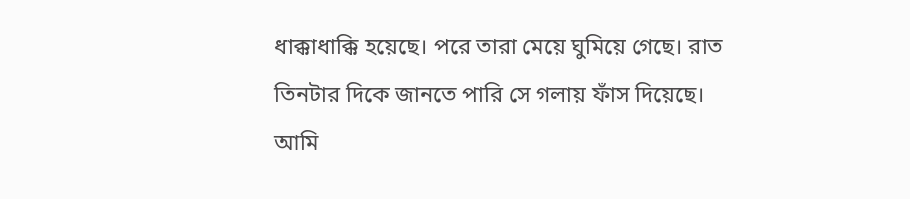ধাক্কাধাক্কি হয়েছে। পরে তারা মেয়ে ঘুমিয়ে গেছে। রাত তিনটার দিকে জানতে পারি সে গলায় ফাঁস দিয়েছে। আমি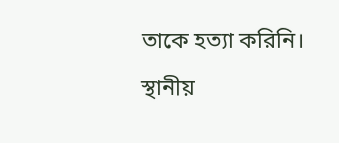তাকে হত্যা করিনি।
স্থানীয়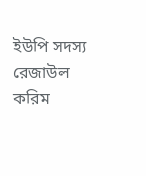ইউপি সদস্য রেজাউল করিম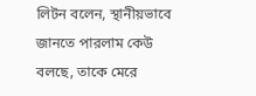লিটন বলেন, স্থানীয়ভাবে জানতে পারলাম কেউ বলছে, তাকে মেরে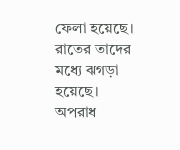ফেলা হয়েছে। রাতের তাদের মধ্যে ঝগড়া হয়েছে। অপরাধ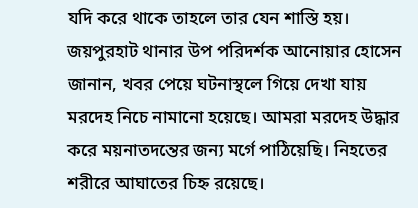যদি করে থাকে তাহলে তার যেন শাস্তি হয়।
জয়পুরহাট থানার উপ পরিদর্শক আনোয়ার হোসেন জানান, খবর পেয়ে ঘটনাস্থলে গিয়ে দেখা যায় মরদেহ নিচে নামানো হয়েছে। আমরা মরদেহ উদ্ধার করে ময়নাতদন্তের জন্য মর্গে পাঠিয়েছি। নিহতের শরীরে আঘাতের চিহ্ন রয়েছে।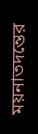ময়নাতদন্তের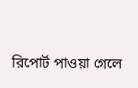রিপোর্ট পাওয়া গেলে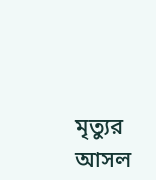মৃত্যুর আসল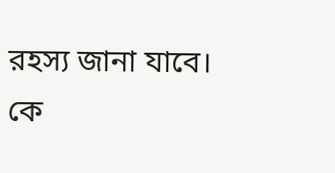রহস্য জানা যাবে।
কে